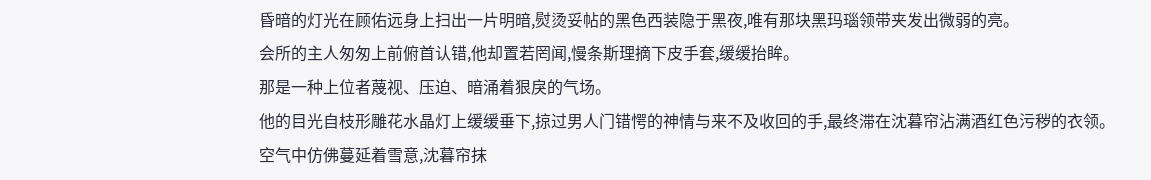昏暗的灯光在顾佑远身上扫出一片明暗,熨烫妥帖的黑色西装隐于黑夜,唯有那块黑玛瑙领带夹发出微弱的亮。
会所的主人匆匆上前俯首认错,他却置若罔闻,慢条斯理摘下皮手套,缓缓抬眸。
那是一种上位者蔑视、压迫、暗涌着狠戾的气场。
他的目光自枝形雕花水晶灯上缓缓垂下,掠过男人门错愕的神情与来不及收回的手,最终滞在沈暮帘沾满酒红色污秽的衣领。
空气中仿佛蔓延着雪意,沈暮帘抹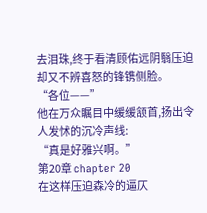去泪珠,终于看清顾佑远阴翳压迫却又不辨喜怒的锋镌侧脸。
“各位——”
他在万众瞩目中缓缓颔首,扬出令人发怵的沉冷声线:
“真是好雅兴啊。”
第20章 chapter 20
在这样压迫森冷的逼仄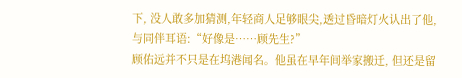下, 没人敢多加猜测,年轻商人足够眼尖,透过昏暗灯火认出了他, 与同伴耳语:“好像是……顾先生?”
顾佑远并不只是在坞港闻名。他虽在早年间举家搬迁, 但还是留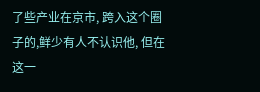了些产业在京市, 跨入这个圈子的,鲜少有人不认识他, 但在这一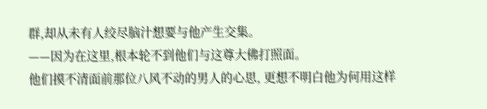群,却从未有人绞尽脑汁想要与他产生交集。
——因为在这里,根本轮不到他们与这尊大佛打照面。
他们摸不清面前那位八风不动的男人的心思, 更想不明白他为何用这样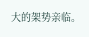大的架势亲临。